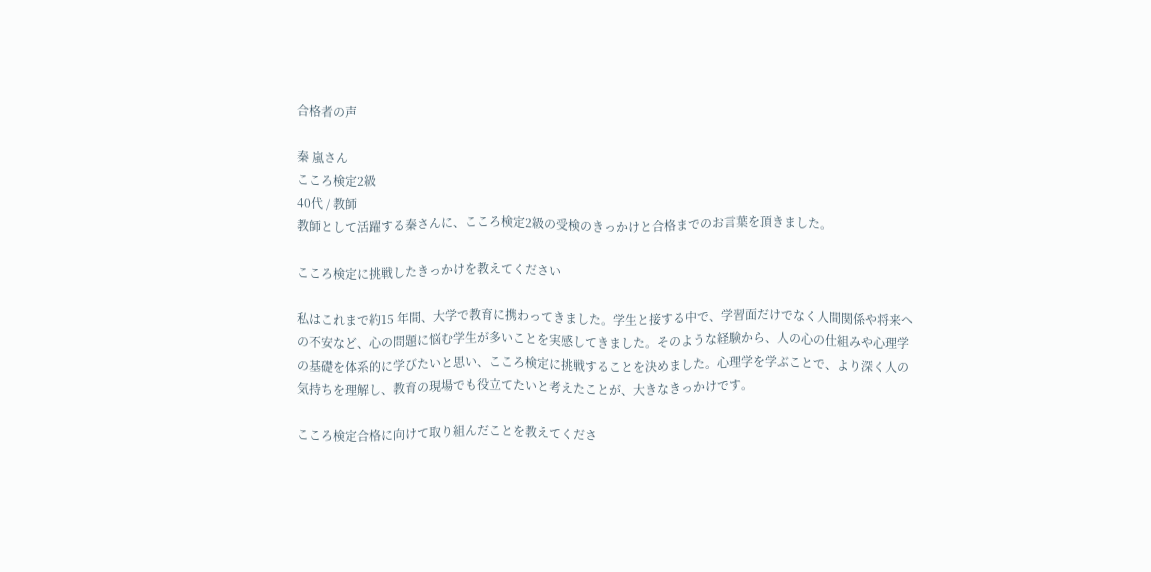合格者の声

秦 嵐さん
こころ検定2級
40代 / 教師
教師として活躍する秦さんに、こころ検定2級の受検のきっかけと合格までのお言葉を頂きました。

こころ検定に挑戦したきっかけを教えてください

私はこれまで約15 年間、大学で教育に携わってきました。学生と接する中で、学習面だけでなく人間関係や将来への不安など、心の問題に悩む学生が多いことを実感してきました。そのような経験から、人の心の仕組みや心理学の基礎を体系的に学びたいと思い、こころ検定に挑戦することを決めました。心理学を学ぶことで、より深く人の気持ちを理解し、教育の現場でも役立てたいと考えたことが、大きなきっかけです。

こころ検定合格に向けて取り組んだことを教えてくださ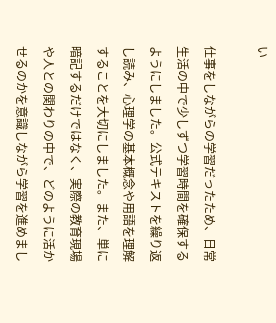い

仕事をしながらの学習だったため、日常生活の中で少しずつ学習時間を確保するようにしました。公式テキストを繰り返し読み、心理学の基本概念や用語を理解することを大切にしました。また、単に暗記するだけではなく、実際の教育現場や人との関わりの中で、どのように活かせるのかを意識しながら学習を進めまし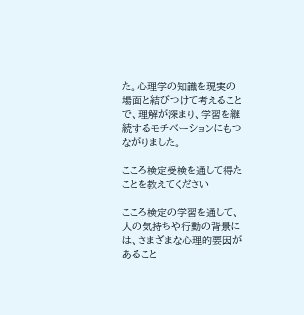た。心理学の知識を現実の場面と結びつけて考えることで、理解が深まり、学習を継続するモチベーションにもつながりました。

こころ検定受検を通して得たことを教えてください

こころ検定の学習を通して、人の気持ちや行動の背景には、さまざまな心理的要因があること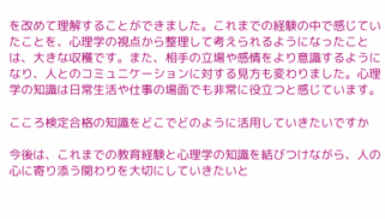を改めて理解することができました。これまでの経験の中で感じていたことを、心理学の視点から整理して考えられるようになったことは、大きな収穫です。また、相手の立場や感情をより意識するようになり、人とのコミュニケーションに対する見方も変わりました。心理学の知識は日常生活や仕事の場面でも非常に役立つと感じています。

こころ検定合格の知識をどこでどのように活用していきたいですか

今後は、これまでの教育経験と心理学の知識を結びつけながら、人の心に寄り添う関わりを大切にしていきたいと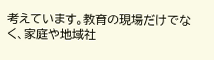考えています。教育の現場だけでなく、家庭や地域社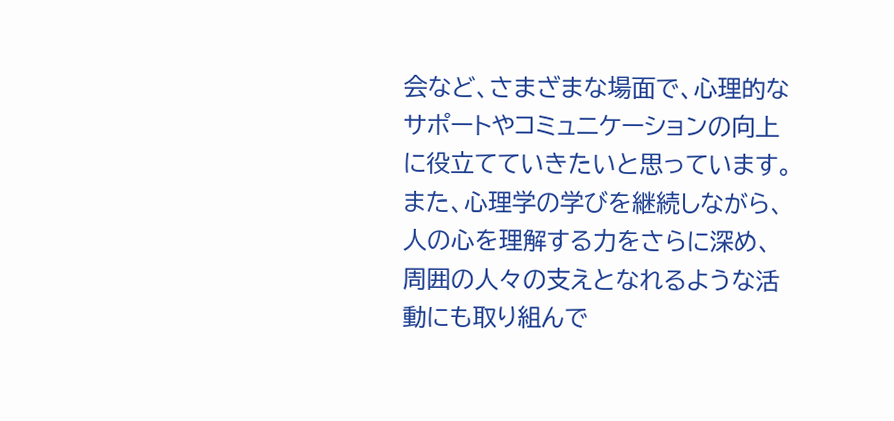会など、さまざまな場面で、心理的なサポートやコミュニケーションの向上に役立てていきたいと思っています。また、心理学の学びを継続しながら、人の心を理解する力をさらに深め、周囲の人々の支えとなれるような活動にも取り組んで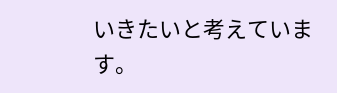いきたいと考えています。